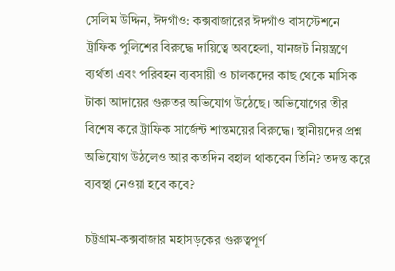সেলিম উদ্দিন, ঈদগাঁও: কক্সবাজারের ঈদগাঁও বাসস্টেশনে ট্রাফিক পুলিশের বিরুদ্ধে দায়িত্বে অবহেলা, যানজট নিয়ন্ত্রণে ব্যর্থতা এবং পরিবহন ব্যবসায়ী ও চালকদের কাছ থেকে মাসিক টাকা আদায়ের গুরুতর অভিযোগ উঠেছে। অভিযোগের তীর বিশেষ করে ট্রাফিক সার্জেন্ট শান্তময়ের বিরুদ্ধে। স্থানীয়দের প্রশ্ন অভিযোগ উঠলেও আর কতদিন বহাল থাকবেন তিনি? তদন্ত করে ব্যবস্থা নেওয়া হবে কবে?

চট্টগ্রাম-কক্সবাজার মহাসড়কের গুরুত্বপূর্ণ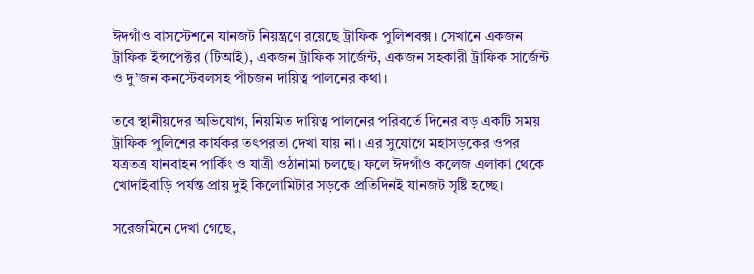ঈদগাঁও বাসস্টেশনে যানজট নিয়ন্ত্রণে রয়েছে ট্রাফিক পুলিশবক্স। সেখানে একজন ট্রাফিক ইন্সপেক্টর (টিআই), একজন ট্রাফিক সার্জেন্ট, একজন সহকারী ট্রাফিক সার্জেন্ট ও দু’জন কনস্টেবলসহ পাঁচজন দায়িত্ব পালনের কথা।

তবে স্থানীয়দের অভিযোগ, নিয়মিত দায়িত্ব পালনের পরিবর্তে দিনের বড় একটি সময় ট্রাফিক পুলিশের কার্যকর তৎপরতা দেখা যায় না। এর সুযোগে মহাসড়কের ওপর যত্রতত্র যানবাহন পার্কিং ও যাত্রী ওঠানামা চলছে। ফলে ঈদগাঁও কলেজ এলাকা থেকে খোদাইবাড়ি পর্যন্ত প্রায় দুই কিলোমিটার সড়কে প্রতিদিনই যানজট সৃষ্টি হচ্ছে।

সরেজমিনে দেখা গেছে,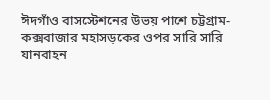ঈদগাঁও বাসস্টেশনের উভয় পাশে চট্টগ্রাম-কক্সবাজার মহাসড়কের ওপর সারি সারি যানবাহন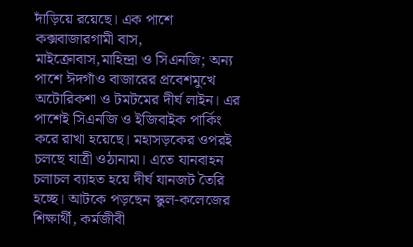দাঁড়িয়ে রয়েছে। এক পাশে কক্সবাজারগামী বাস, মাইক্রোবাস,মাহিন্দ্রা ও সিএনজি; অন্য পাশে ঈদগাঁও বাজারের প্রবেশমুখে অটোরিকশা ও টমটমের দীর্ঘ লাইন। এর পাশেই সিএনজি ও ইজিবাইক পার্কিং করে রাখা হয়েছে। মহাসড়কের ওপরই চলছে যাত্রী ওঠানামা। এতে যানবাহন চলাচল ব্যাহত হয়ে দীর্ঘ যানজট তৈরি হচ্ছে। আটকে পড়ছেন স্কুল-কলেজের শিক্ষার্থী, কর্মজীবী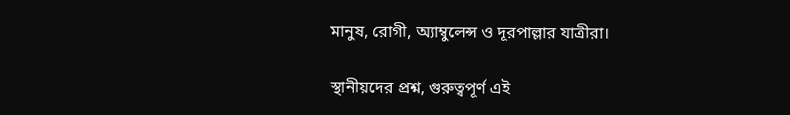মানুষ, রোগী, অ্যাম্বুলেন্স ও দূরপাল্লার যাত্রীরা।

স্থানীয়দের প্রশ্ন, গুরুত্বপূর্ণ এই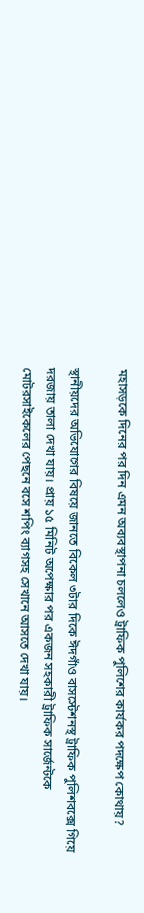মহাসড়কে দিনের পর দিন এমন অব্যবস্থাপনা চললেও ট্রাফিক পুলিশের কার্যকর পদক্ষেপ কোথায়?

স্থানীয়দের অভিযোগের বিষয়ে জানতে বিকেল ৩টার দিকে ঈদগাঁও বাসস্টেশনস্থ ট্রাফিক পুলিশবক্সে গিয়ে দরজায় তালা দেখা যায়। প্রায় ১৫ মিনিট অপেক্ষার পর একজন সহকারী ট্রাফিক সার্জেন্টকে মোটরসাইকেলের পেছনে বসে শপিং ব্যাগসহ সেখানে আসতে দেখা যায়।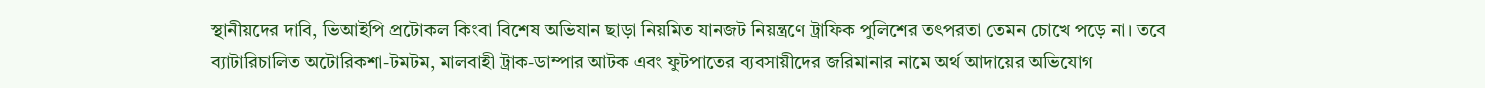স্থানীয়দের দাবি, ভিআইপি প্রটোকল কিংবা বিশেষ অভিযান ছাড়া নিয়মিত যানজট নিয়ন্ত্রণে ট্রাফিক পুলিশের তৎপরতা তেমন চোখে পড়ে না। তবে ব্যাটারিচালিত অটোরিকশা-টমটম, মালবাহী ট্রাক-ডাম্পার আটক এবং ফুটপাতের ব্যবসায়ীদের জরিমানার নামে অর্থ আদায়ের অভিযোগ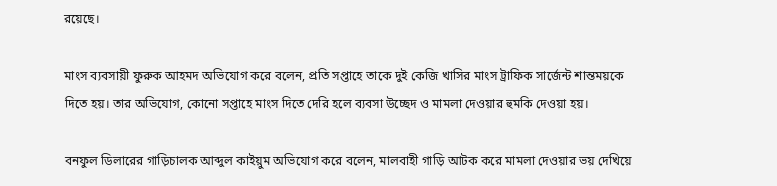রয়েছে।

মাংস ব্যবসায়ী ফুরুক আহমদ অভিযোগ করে বলেন, প্রতি সপ্তাহে তাকে দুই কেজি খাসির মাংস ট্রাফিক সার্জেন্ট শান্তময়কে দিতে হয়। তার অভিযোগ, কোনো সপ্তাহে মাংস দিতে দেরি হলে ব্যবসা উচ্ছেদ ও মামলা দেওয়ার হুমকি দেওয়া হয়।

বনফুল ডিলারের গাড়িচালক আব্দুল কাইয়ুম অভিযোগ করে বলেন, মালবাহী গাড়ি আটক করে মামলা দেওয়ার ভয় দেখিয়ে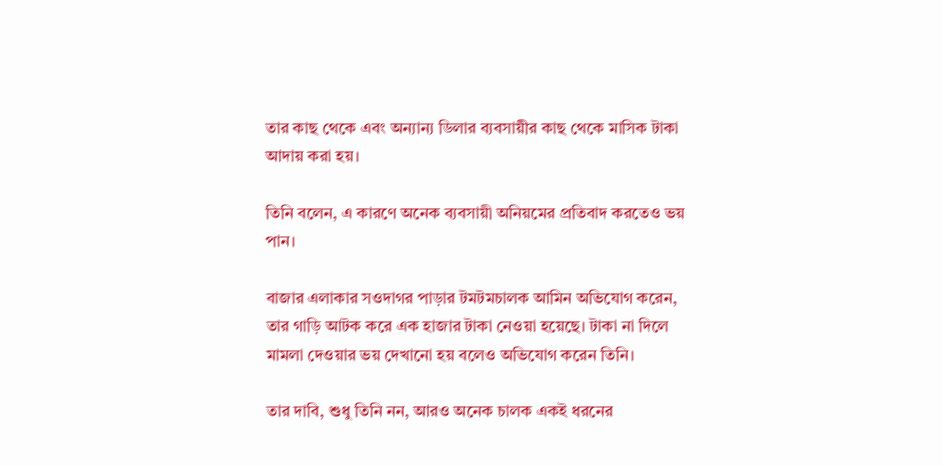তার কাছ থেকে এবং অন্যান্য ডিলার ব্যবসায়ীর কাছ থেকে মাসিক টাকা আদায় করা হয়।

তিনি বলেন, এ কারণে অনেক ব্যবসায়ী অনিয়মের প্রতিবাদ করতেও ভয় পান।

বাজার এলাকার সওদাগর পাড়ার টমটমচালক আমিন অভিযোগ করেন, তার গাড়ি আটক করে এক হাজার টাকা নেওয়া হয়েছে। টাকা না দিলে মামলা দেওয়ার ভয় দেখানো হয় বলেও অভিযোগ করেন তিনি।

তার দাবি, শুধু তিনি নন, আরও অনেক চালক একই ধরনের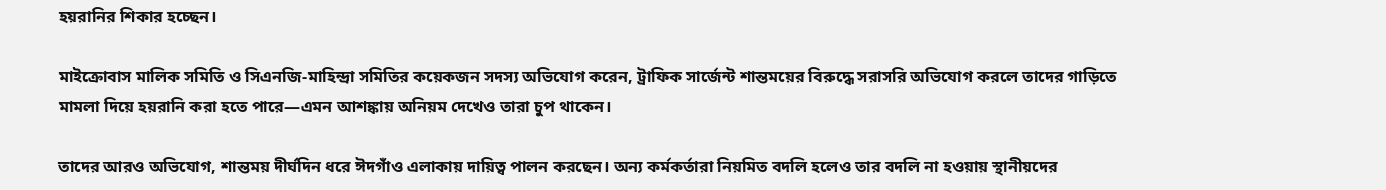হয়রানির শিকার হচ্ছেন।

মাইক্রোবাস মালিক সমিতি ও সিএনজি-মাহিন্দ্রা সমিতির কয়েকজন সদস্য অভিযোগ করেন, ট্রাফিক সার্জেন্ট শান্তময়ের বিরুদ্ধে সরাসরি অভিযোগ করলে তাদের গাড়িতে মামলা দিয়ে হয়রানি করা হতে পারে—এমন আশঙ্কায় অনিয়ম দেখেও তারা চুপ থাকেন।

তাদের আরও অভিযোগ, শান্তময় দীর্ঘদিন ধরে ঈদগাঁও এলাকায় দায়িত্ব পালন করছেন। অন্য কর্মকর্তারা নিয়মিত বদলি হলেও তার বদলি না হওয়ায় স্থানীয়দের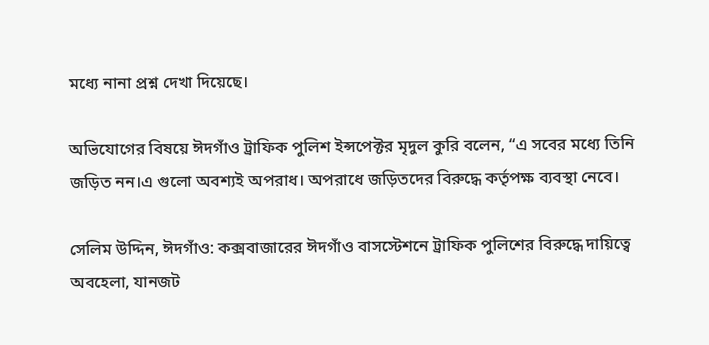মধ্যে নানা প্রশ্ন দেখা দিয়েছে।

অভিযোগের বিষয়ে ঈদগাঁও ট্রাফিক পুলিশ ইন্সপেক্টর মৃদুল কুরি বলেন, “এ সবের মধ্যে তিনি জড়িত নন।এ গুলো অবশ্যই অপরাধ। অপরাধে জড়িতদের বিরুদ্ধে কর্তৃপক্ষ ব্যবস্থা নেবে।

সেলিম উদ্দিন, ঈদগাঁও: কক্সবাজারের ঈদগাঁও বাসস্টেশনে ট্রাফিক পুলিশের বিরুদ্ধে দায়িত্বে অবহেলা, যানজট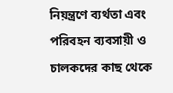নিয়ন্ত্রণে ব্যর্থতা এবং পরিবহন ব্যবসায়ী ও চালকদের কাছ থেকে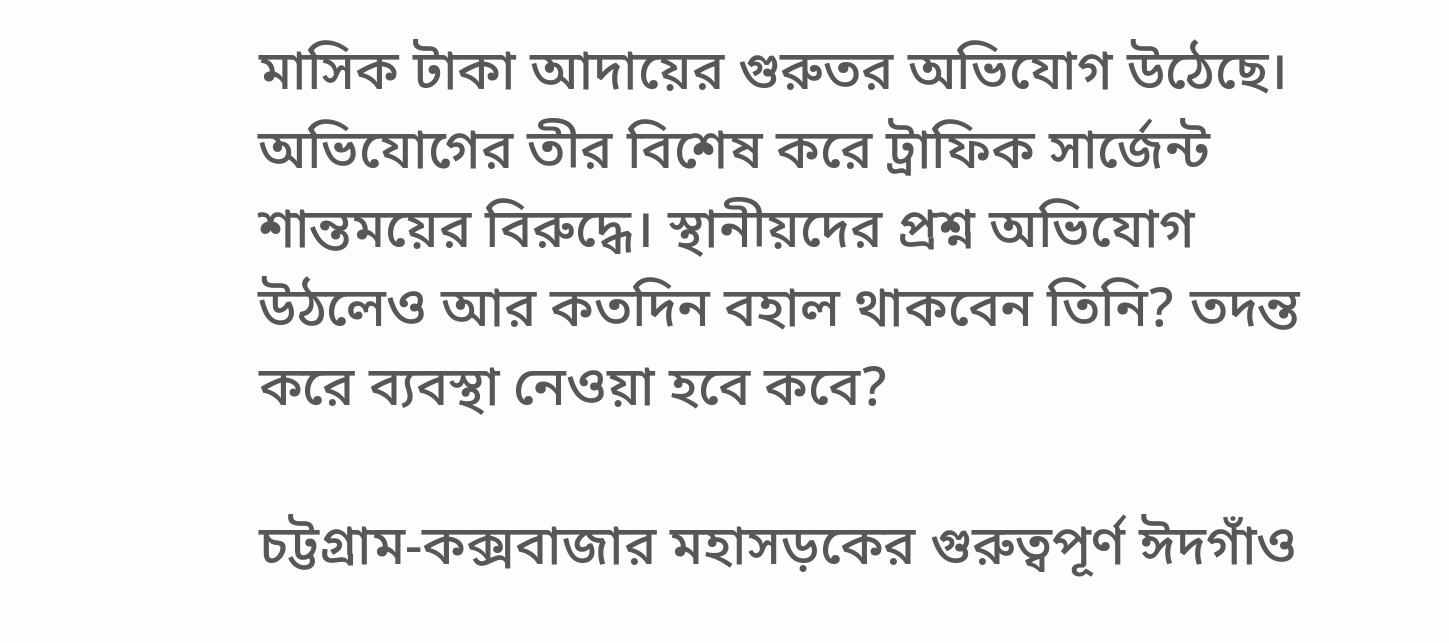মাসিক টাকা আদায়ের গুরুতর অভিযোগ উঠেছে। অভিযোগের তীর বিশেষ করে ট্রাফিক সার্জেন্ট শান্তময়ের বিরুদ্ধে। স্থানীয়দের প্রশ্ন অভিযোগ উঠলেও আর কতদিন বহাল থাকবেন তিনি? তদন্ত করে ব্যবস্থা নেওয়া হবে কবে?

চট্টগ্রাম-কক্সবাজার মহাসড়কের গুরুত্বপূর্ণ ঈদগাঁও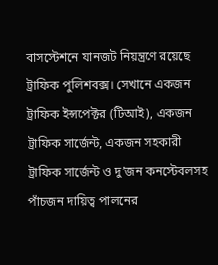বাসস্টেশনে যানজট নিয়ন্ত্রণে রয়েছে ট্রাফিক পুলিশবক্স। সেখানে একজন ট্রাফিক ইন্সপেক্টর (টিআই), একজন ট্রাফিক সার্জেন্ট, একজন সহকারী ট্রাফিক সার্জেন্ট ও দু’জন কনস্টেবলসহ পাঁচজন দায়িত্ব পালনের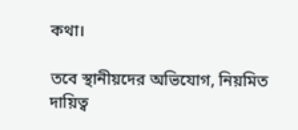কথা।

তবে স্থানীয়দের অভিযোগ, নিয়মিত দায়িত্ব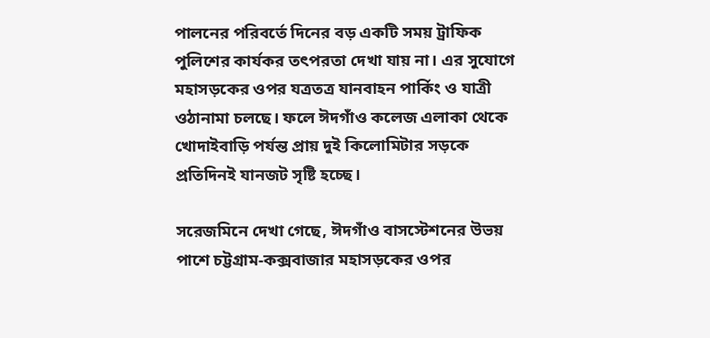পালনের পরিবর্তে দিনের বড় একটি সময় ট্রাফিক পুলিশের কার্যকর তৎপরতা দেখা যায় না। এর সুযোগে মহাসড়কের ওপর যত্রতত্র যানবাহন পার্কিং ও যাত্রী ওঠানামা চলছে। ফলে ঈদগাঁও কলেজ এলাকা থেকে খোদাইবাড়ি পর্যন্ত প্রায় দুই কিলোমিটার সড়কে প্রতিদিনই যানজট সৃষ্টি হচ্ছে।

সরেজমিনে দেখা গেছে, ঈদগাঁও বাসস্টেশনের উভয় পাশে চট্টগ্রাম-কক্সবাজার মহাসড়কের ওপর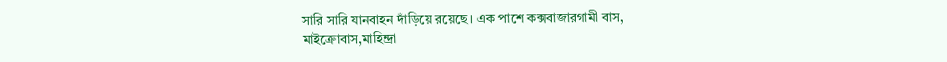সারি সারি যানবাহন দাঁড়িয়ে রয়েছে। এক পাশে কক্সবাজারগামী বাস, মাইক্রোবাস,মাহিন্দ্রা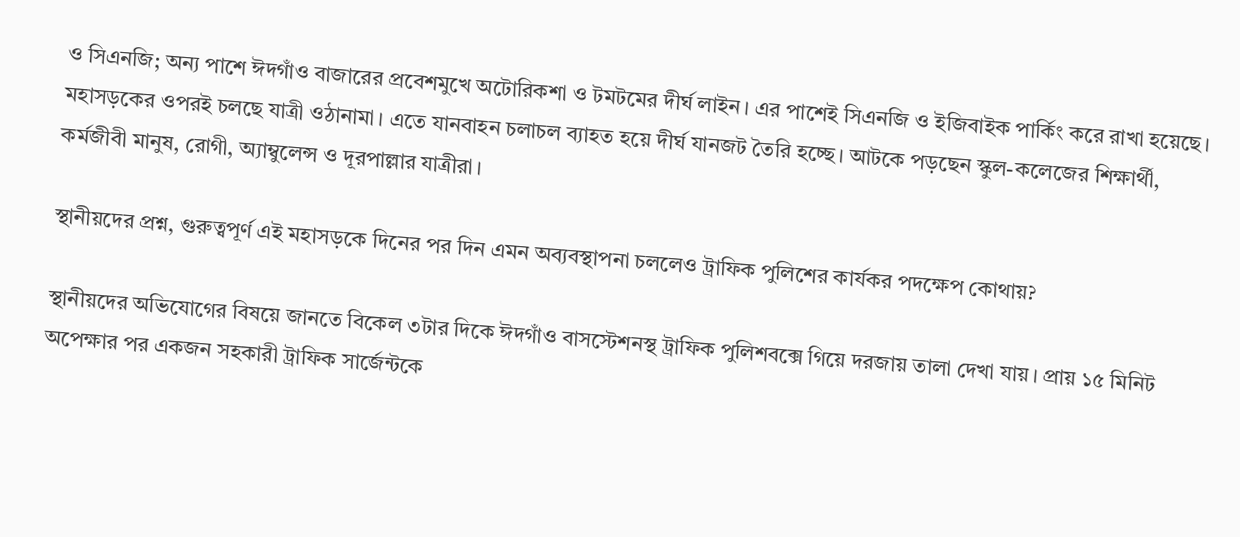ও সিএনজি; অন্য পাশে ঈদগাঁও বাজারের প্রবেশমুখে অটোরিকশা ও টমটমের দীর্ঘ লাইন। এর পাশেই সিএনজি ও ইজিবাইক পার্কিং করে রাখা হয়েছে। মহাসড়কের ওপরই চলছে যাত্রী ওঠানামা। এতে যানবাহন চলাচল ব্যাহত হয়ে দীর্ঘ যানজট তৈরি হচ্ছে। আটকে পড়ছেন স্কুল-কলেজের শিক্ষার্থী, কর্মজীবী মানুষ, রোগী, অ্যাম্বুলেন্স ও দূরপাল্লার যাত্রীরা।

স্থানীয়দের প্রশ্ন, গুরুত্বপূর্ণ এই মহাসড়কে দিনের পর দিন এমন অব্যবস্থাপনা চললেও ট্রাফিক পুলিশের কার্যকর পদক্ষেপ কোথায়?

স্থানীয়দের অভিযোগের বিষয়ে জানতে বিকেল ৩টার দিকে ঈদগাঁও বাসস্টেশনস্থ ট্রাফিক পুলিশবক্সে গিয়ে দরজায় তালা দেখা যায়। প্রায় ১৫ মিনিট অপেক্ষার পর একজন সহকারী ট্রাফিক সার্জেন্টকে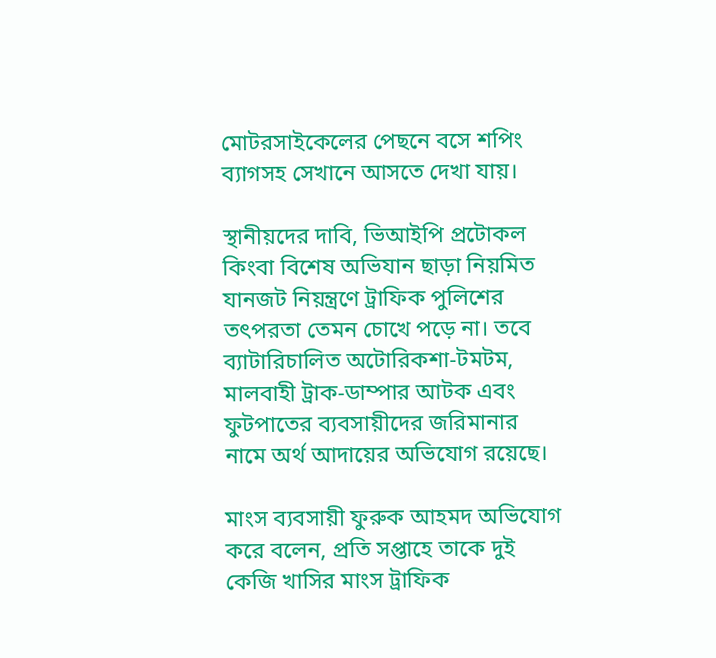মোটরসাইকেলের পেছনে বসে শপিং ব্যাগসহ সেখানে আসতে দেখা যায়।

স্থানীয়দের দাবি, ভিআইপি প্রটোকল কিংবা বিশেষ অভিযান ছাড়া নিয়মিত যানজট নিয়ন্ত্রণে ট্রাফিক পুলিশের তৎপরতা তেমন চোখে পড়ে না। তবে ব্যাটারিচালিত অটোরিকশা-টমটম, মালবাহী ট্রাক-ডাম্পার আটক এবং ফুটপাতের ব্যবসায়ীদের জরিমানার নামে অর্থ আদায়ের অভিযোগ রয়েছে।

মাংস ব্যবসায়ী ফুরুক আহমদ অভিযোগ করে বলেন, প্রতি সপ্তাহে তাকে দুই কেজি খাসির মাংস ট্রাফিক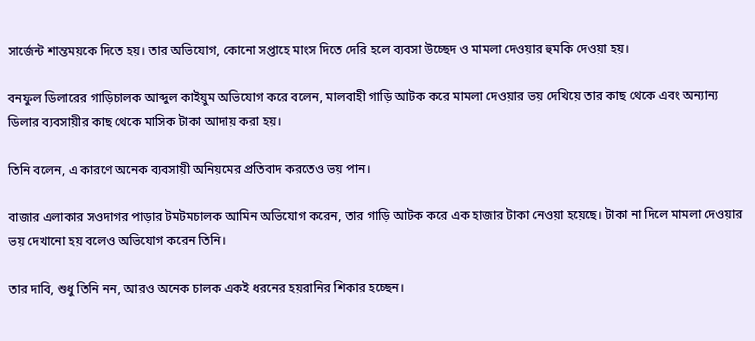সার্জেন্ট শান্তময়কে দিতে হয়। তার অভিযোগ, কোনো সপ্তাহে মাংস দিতে দেরি হলে ব্যবসা উচ্ছেদ ও মামলা দেওয়ার হুমকি দেওয়া হয়।

বনফুল ডিলারের গাড়িচালক আব্দুল কাইয়ুম অভিযোগ করে বলেন, মালবাহী গাড়ি আটক করে মামলা দেওয়ার ভয় দেখিয়ে তার কাছ থেকে এবং অন্যান্য ডিলার ব্যবসায়ীর কাছ থেকে মাসিক টাকা আদায় করা হয়।

তিনি বলেন, এ কারণে অনেক ব্যবসায়ী অনিয়মের প্রতিবাদ করতেও ভয় পান।

বাজার এলাকার সওদাগর পাড়ার টমটমচালক আমিন অভিযোগ করেন, তার গাড়ি আটক করে এক হাজার টাকা নেওয়া হয়েছে। টাকা না দিলে মামলা দেওয়ার ভয় দেখানো হয় বলেও অভিযোগ করেন তিনি।

তার দাবি, শুধু তিনি নন, আরও অনেক চালক একই ধরনের হয়রানির শিকার হচ্ছেন।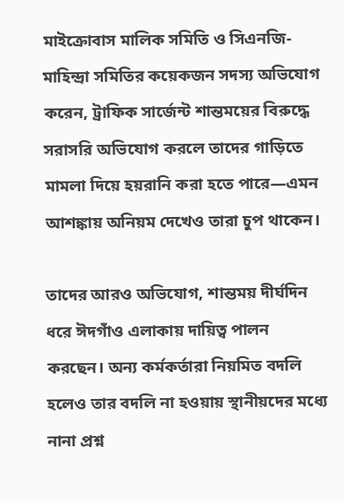মাইক্রোবাস মালিক সমিতি ও সিএনজি-মাহিন্দ্রা সমিতির কয়েকজন সদস্য অভিযোগ করেন, ট্রাফিক সার্জেন্ট শান্তময়ের বিরুদ্ধে সরাসরি অভিযোগ করলে তাদের গাড়িতে মামলা দিয়ে হয়রানি করা হতে পারে—এমন আশঙ্কায় অনিয়ম দেখেও তারা চুপ থাকেন।

তাদের আরও অভিযোগ, শান্তময় দীর্ঘদিন ধরে ঈদগাঁও এলাকায় দায়িত্ব পালন করছেন। অন্য কর্মকর্তারা নিয়মিত বদলি হলেও তার বদলি না হওয়ায় স্থানীয়দের মধ্যে নানা প্রশ্ন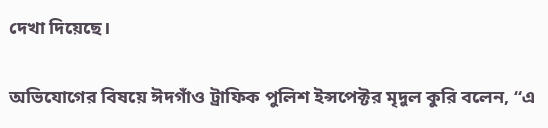দেখা দিয়েছে।

অভিযোগের বিষয়ে ঈদগাঁও ট্রাফিক পুলিশ ইন্সপেক্টর মৃদুল কুরি বলেন, “এ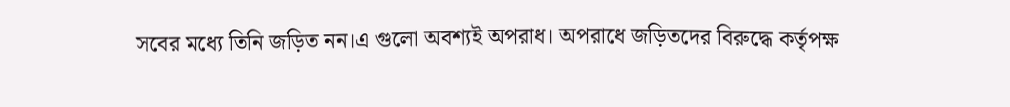সবের মধ্যে তিনি জড়িত নন।এ গুলো অবশ্যই অপরাধ। অপরাধে জড়িতদের বিরুদ্ধে কর্তৃপক্ষ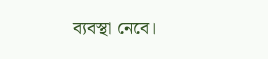ব্যবস্থা নেবে।